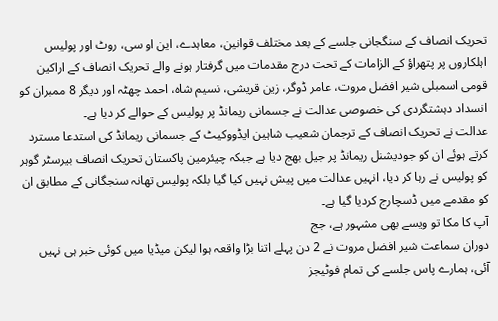تحریک انصاف کے سنگجانی جلسے کے بعد مختلف قوانین، معاہدے، این او سی، روٹ اور پولیس اہلکاروں پر پتھراؤ کے الزامات کے تحت درج مقدمات میں گرفتار ہونے والے تحریک انصاف کے اراکین قومی اسمبلی شیر افضل مروت، عامر ڈوگر، زین قریشی، نسیم شاہ، احمد چھٹہ اور دیگر 8 ممبران کو انسداد دہشتگردی کی خصوصی عدالت نے جسمانی ریمانڈ پر پولیس کے حوالے کر دیا ہے۔
عدالت نے تحریک انصاف کے ترجمان شعیب شاہین ایڈووکیٹ کے جسمانی ریمانڈ کی استدعا مسترد کرتے ہوئے ان کو جودیشنل ریمانڈ پر جیل بھج دیا ہے جبکہ چیئرمین پاکستان تحریک انصاف بیرسٹر گوہر کو پولیس نے رہا کر دیا، انہیں عدالت میں پیش نہیں کیا گیا بلکہ پولیس تھانہ سنجگانی کے مطابق ان کو مقدمے میں ڈسچارج کردیا گیا ہے۔
آپ کا مکا تو ویسے بھی مشہور ہے، جج
دوران سماعت شیر افضل مروت نے 2 دن پہلے اتنا بڑا واقعہ ہوا لیکن میڈیا میں کوئی خبر ہی نہیں آئی، ہمارے پاس جلسے کی تمام فوٹیجز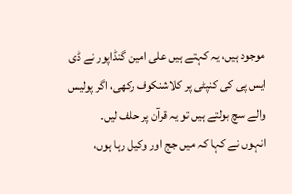موجود ہیں، یہ کہتے ہیں علی امین گنڈاپور نے ڈی ایس پی کی کنپٹی پر کلاشنکوف رکھی، اگر پولیس والے سچ بولتے ہیں تو یہ قرآن پر حلف لیں۔
انہوں نے کہا کہ میں جج اور وکیل رہا ہوں،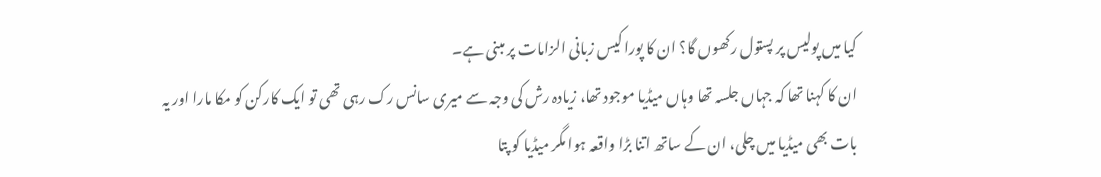کیا میں پولیس پر پستول رکھوں گا؟ ان کا پورا کیس زبانی الزامات پر مبنی ہے۔
ان کا کہنا تھا کہ جہاں جلسہ تھا وہاں میڈیا موجود تھا، زیادہ رش کی وجہ سے میری سانس رک رہی تھی تو ایک کارکن کو مکا مارا اور یہ بات بھی میڈیا میں چلی، ان کے ساتھ اتنا بڑا واقعہ ہوا مگر میڈیا کو پتا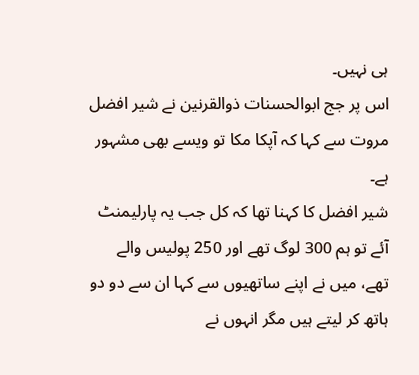ہی نہیں۔
اس پر جج ابوالحسنات ذوالقرنین نے شیر افضل مروت سے کہا کہ آپکا مکا تو ویسے بھی مشہور ہے۔
شیر افضل کا کہنا تھا کہ کل جب یہ پارلیمنٹ آئے تو ہم 300 لوگ تھے اور 250 پولیس والے تھے، میں نے اپنے ساتھیوں سے کہا ان سے دو دو ہاتھ کر لیتے ہیں مگر انہوں نے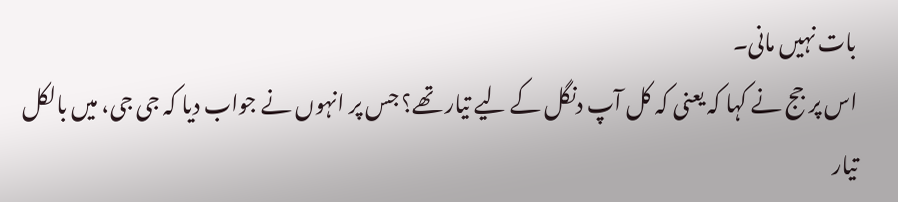بات نہیں مانی۔
اس پر جج نے کہا کہ یعنی کہ کل آپ دنگل کے لیے تیار تھے؟ جس پر انہوں نے جواب دیا کہ جی جی، میں بالکل تیار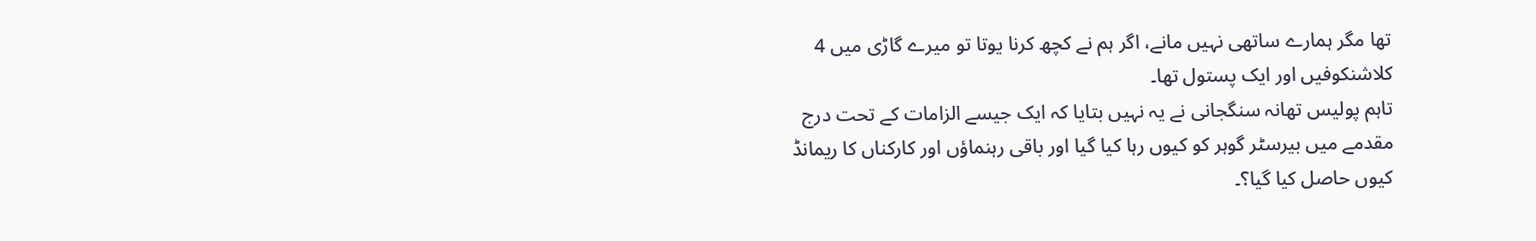تھا مگر ہمارے ساتھی نہیں مانے، اگر ہم نے کچھ کرنا یوتا تو میرے گاڑی میں 4 کلاشنکوفیں اور ایک پستول تھا۔
تاہم پولیس تھانہ سنگجانی نے یہ نہیں بتایا کہ ایک جیسے الزامات کے تحت درج مقدمے میں بیرسٹر گوہر کو کیوں رہا کیا گیا اور باقی رہنماؤں اور کارکناں کا ریمانڈ کیوں حاصل کیا گیا؟۔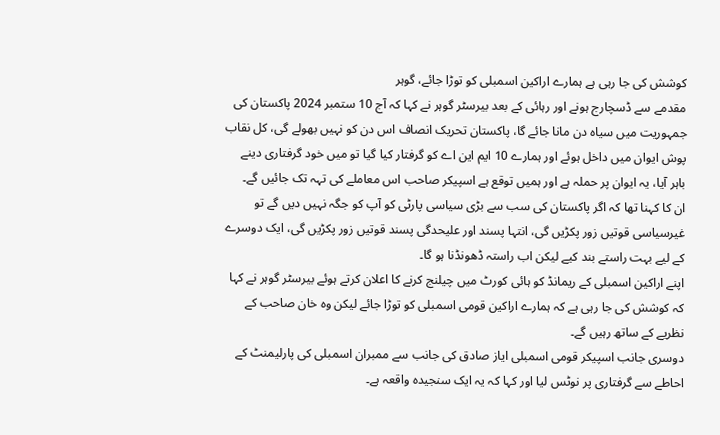کوشش کی جا رہی ہے ہمارے اراکین اسمبلی کو توڑا جائے، گوہر
مقدمے سے ڈسچارج ہونے اور رہائی کے بعد بیرسٹر گوہر نے کہا کہ آج 10 ستمبر 2024 پاکستان کی جمہوریت میں سیاہ دن مانا جائے گا، پاکستان تحریک انصاف اس دن کو نہیں بھولے گی، کل نقاب پوش ایوان میں داخل ہوئے اور ہمارے 10 ایم این اے کو گرفتار کیا گیا تو میں خود گرفتاری دینے باہر آیا، یہ ایوان پر حملہ ہے اور ہمیں توقع ہے اسپیکر صاحب اس معاملے کی تہہ تک جائیں گے۔
ان کا کہنا تھا کہ اگر پاکستان کی سب سے بڑی سیاسی پارٹی کو آپ کو جگہ نہیں دیں گے تو غیرسیاسی قوتیں زور پکڑیں گی، انتہا پسند اور علیحدگی پسند قوتیں زور پکڑیں گی، ایک دوسرے کے لیے بہت راستے بند کیے لیکن اب راستہ ڈھونڈنا ہو گا۔
اپنے اراکین اسمبلی کے ریمانڈ کو ہائی کورٹ میں چیلنج کرنے کا اعلان کرتے ہوئے بیرسٹر گوہر نے کہا کہ کوشش کی جا رہی ہے کہ ہمارے اراکین قومی اسمبلی کو توڑا جائے لیکن وہ خان صاحب کے نظریے کے ساتھ رہیں گے۔
دوسری جانب اسپیکر قومی اسمبلی ایاز صادق کی جانب سے ممبران اسمبلی کی پارلیمنٹ کے احاطے سے گرفتاری پر نوٹس لیا اور کہا کہ یہ ایک سنجیدہ واقعہ ہے۔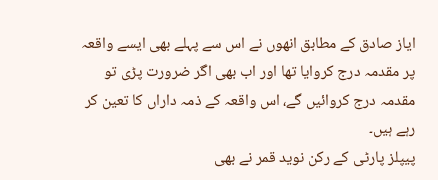ایاز صادق کے مطابق انھوں نے اس سے پہلے بھی ایسے واقعہ پر مقدمہ درج کروایا تھا اور اب بھی اگر ضرورت پڑی تو مقدمہ درج کروائیں گے، اس واقعہ کے ذمہ داراں کا تعین کر رہے ہیں۔
پیپلز پارٹی کے رکن نوید قمر نے بھی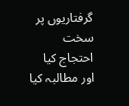گرفتاریوں پر سخت احتجاج کیا اور مطالبہ کیا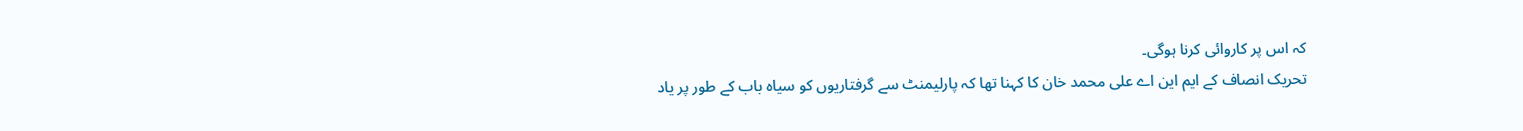کہ اس پر کاروائی کرنا ہوگی۔
تحریک انصاف کے ایم این اے علی محمد خان کا کہنا تھا کہ پارلیمنٹ سے گرفتاریوں کو سیاہ باب کے طور پر یاد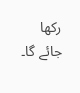رکھا جائے گا۔